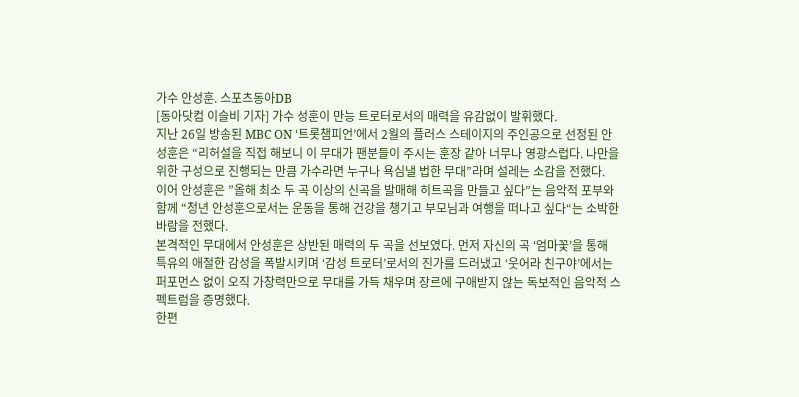가수 안성훈. 스포츠동아DB
[동아닷컴 이슬비 기자] 가수 성훈이 만능 트로터로서의 매력을 유감없이 발휘했다.
지난 26일 방송된 MBC ON ‘트롯챔피언’에서 2월의 플러스 스테이지의 주인공으로 선정된 안성훈은 “리허설을 직접 해보니 이 무대가 팬분들이 주시는 훈장 같아 너무나 영광스럽다. 나만을 위한 구성으로 진행되는 만큼 가수라면 누구나 욕심낼 법한 무대”라며 설레는 소감을 전했다.
이어 안성훈은 ”올해 최소 두 곡 이상의 신곡을 발매해 히트곡을 만들고 싶다”는 음악적 포부와 함께 “청년 안성훈으로서는 운동을 통해 건강을 챙기고 부모님과 여행을 떠나고 싶다“는 소박한 바람을 전했다.
본격적인 무대에서 안성훈은 상반된 매력의 두 곡을 선보였다. 먼저 자신의 곡 ‘엄마꽃’을 통해 특유의 애절한 감성을 폭발시키며 ‘감성 트로터’로서의 진가를 드러냈고 ‘웃어라 친구야’에서는 퍼포먼스 없이 오직 가창력만으로 무대를 가득 채우며 장르에 구애받지 않는 독보적인 음악적 스펙트럼을 증명했다.
한편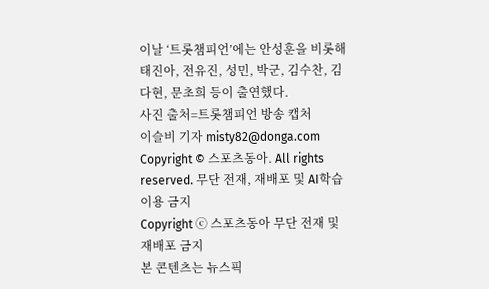이날 ‘트롯챔피언’에는 안성훈을 비롯해 태진아, 전유진, 성민, 박군, 김수찬, 김다현, 문초희 등이 출연했다.
사진 출처=트롯챔피언 방송 캡처
이슬비 기자 misty82@donga.com
Copyright © 스포츠동아. All rights reserved. 무단 전재, 재배포 및 AI학습 이용 금지
Copyright ⓒ 스포츠동아 무단 전재 및 재배포 금지
본 콘텐츠는 뉴스픽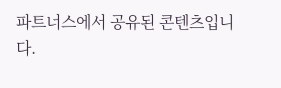파트너스에서 공유된 콘텐츠입니다.